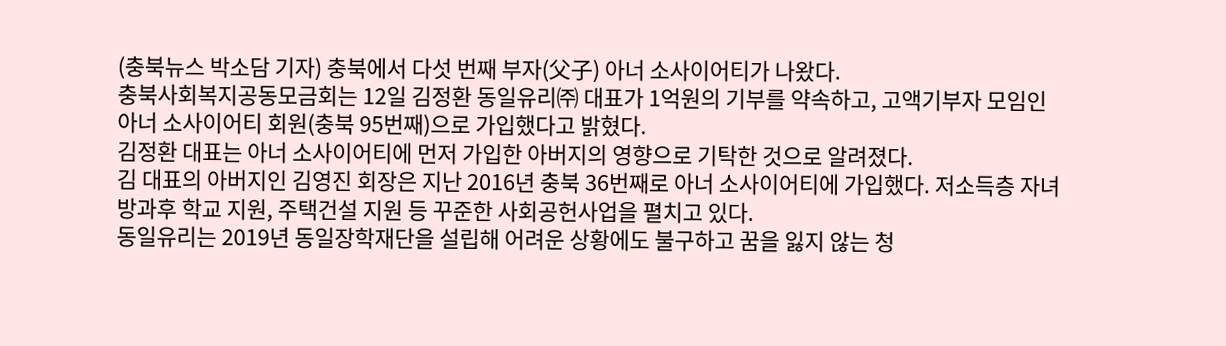(충북뉴스 박소담 기자) 충북에서 다섯 번째 부자(父子) 아너 소사이어티가 나왔다.
충북사회복지공동모금회는 12일 김정환 동일유리㈜ 대표가 1억원의 기부를 약속하고, 고액기부자 모임인 아너 소사이어티 회원(충북 95번째)으로 가입했다고 밝혔다.
김정환 대표는 아너 소사이어티에 먼저 가입한 아버지의 영향으로 기탁한 것으로 알려졌다.
김 대표의 아버지인 김영진 회장은 지난 2016년 충북 36번째로 아너 소사이어티에 가입했다. 저소득층 자녀 방과후 학교 지원, 주택건설 지원 등 꾸준한 사회공헌사업을 펼치고 있다.
동일유리는 2019년 동일장학재단을 설립해 어려운 상황에도 불구하고 꿈을 잃지 않는 청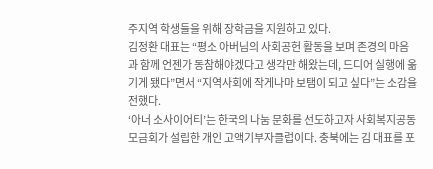주지역 학생들을 위해 장학금을 지원하고 있다.
김정환 대표는 “평소 아버님의 사회공헌 활동을 보며 존경의 마음과 함께 언젠가 동참해야겠다고 생각만 해왔는데, 드디어 실행에 옮기게 됐다”면서 “지역사회에 작게나마 보탬이 되고 싶다”는 소감을 전했다.
‘아너 소사이어티’는 한국의 나눔 문화를 선도하고자 사회복지공동모금회가 설립한 개인 고액기부자클럽이다. 충북에는 김 대표를 포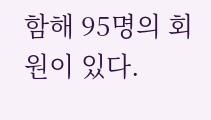함해 95명의 회원이 있다.